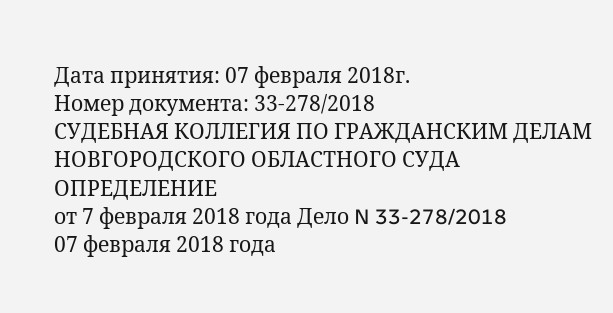Дата принятия: 07 февраля 2018г.
Номер документа: 33-278/2018
СУДЕБНАЯ КОЛЛЕГИЯ ПО ГРАЖДАНСКИМ ДЕЛАМ НОВГОРОДСКОГО ОБЛАСТНОГО СУДА
ОПРЕДЕЛЕНИЕ
от 7 февраля 2018 года Дело N 33-278/2018
07 февраля 2018 года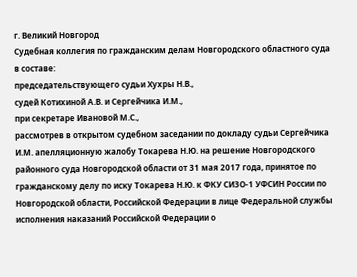г. Великий Новгород
Судебная коллегия по гражданским делам Новгородского областного суда в составе:
председательствующего судьи Хухры Н.В.,
судей Котихиной А.В. и Сергейчика И.М.,
при секретаре Ивановой М.С.,
рассмотрев в открытом судебном заседании по докладу судьи Сергейчика И.М. апелляционную жалобу Токарева Н.Ю. на решение Новгородского районного суда Новгородской области от 31 мая 2017 года, принятое по гражданскому делу по иску Токарева Н.Ю. к ФКУ СИЗО-1 УФСИН России по Новгородской области, Российской Федерации в лице Федеральной службы исполнения наказаний Российской Федерации о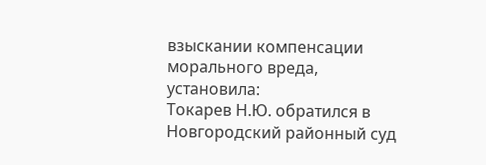взыскании компенсации морального вреда,
установила:
Токарев Н.Ю. обратился в Новгородский районный суд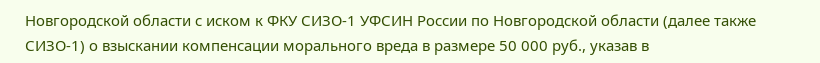Новгородской области с иском к ФКУ СИЗО-1 УФСИН России по Новгородской области (далее также СИЗО-1) о взыскании компенсации морального вреда в размере 50 000 руб., указав в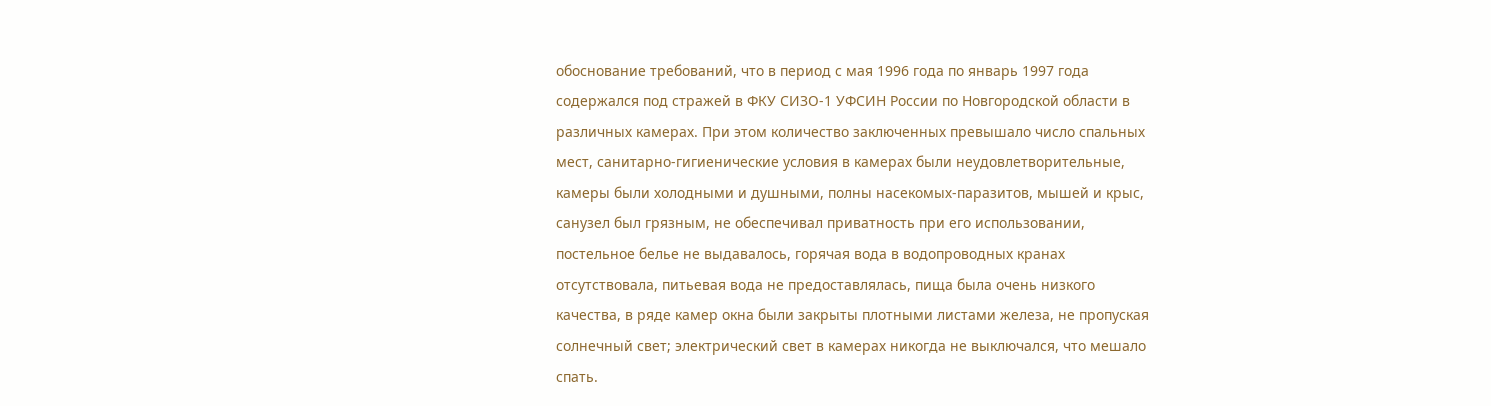обоснование требований, что в период с мая 1996 года по январь 1997 года содержался под стражей в ФКУ СИЗО-1 УФСИН России по Новгородской области в различных камерах. При этом количество заключенных превышало число спальных мест, санитарно-гигиенические условия в камерах были неудовлетворительные, камеры были холодными и душными, полны насекомых-паразитов, мышей и крыс, санузел был грязным, не обеспечивал приватность при его использовании, постельное белье не выдавалось, горячая вода в водопроводных кранах отсутствовала, питьевая вода не предоставлялась, пища была очень низкого качества, в ряде камер окна были закрыты плотными листами железа, не пропуская солнечный свет; электрический свет в камерах никогда не выключался, что мешало спать.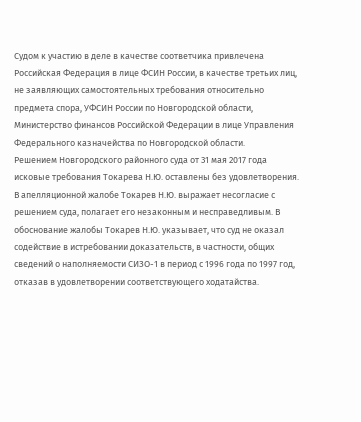Судом к участию в деле в качестве соответчика привлечена Российская Федерация в лице ФСИН России, в качестве третьих лиц, не заявляющих самостоятельных требования относительно предмета спора, УФСИН России по Новгородской области, Министерство финансов Российской Федерации в лице Управления Федерального казначейства по Новгородской области.
Решением Новгородского районного суда от 31 мая 2017 года исковые требования Токарева Н.Ю. оставлены без удовлетворения.
В апелляционной жалобе Токарев Н.Ю. выражает несогласие с решением суда, полагает его незаконным и несправедливым. В обоснование жалобы Токарев Н.Ю. указывает, что суд не оказал содействие в истребовании доказательств, в частности, общих сведений о наполняемости СИЗО-1 в период с 1996 года по 1997 год, отказав в удовлетворении соответствующего ходатайства.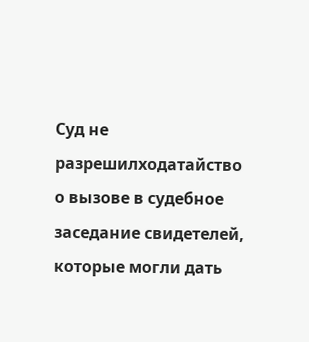Суд не разрешилходатайство о вызове в судебное заседание свидетелей, которые могли дать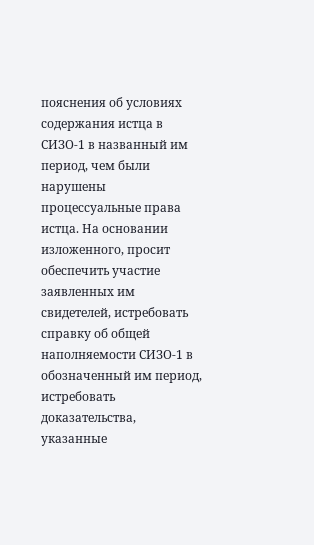пояснения об условиях содержания истца в СИЗО-1 в названный им период, чем были нарушены процессуальные права истца. На основании изложенного, просит обеспечить участие заявленных им свидетелей, истребовать справку об общей наполняемости СИЗО-1 в обозначенный им период, истребовать доказательства, указанные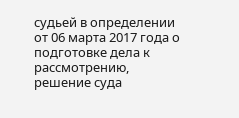судьей в определении от 06 марта 2017 года о подготовке дела к рассмотрению, решение суда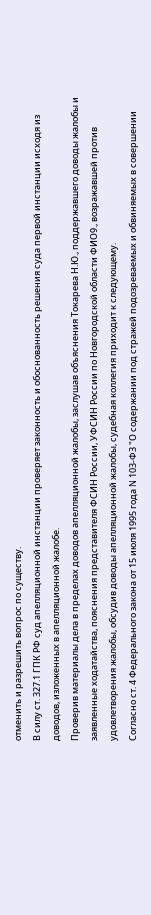отменить и разрешить вопрос по существу.
В силу ст. 327.1 ГПК РФ суд апелляционной инстанции проверяет законность и обоснованность решения суда первой инстанции исходя из доводов, изложенных в апелляционной жалобе.
Проверив материалы дела в пределах доводов апелляционной жалобы, заслушав объяснения Токарева Н.Ю., поддержавшего доводы жалобы и заявленные ходатайства, пояснения представителя ФСИН России, УФСИН России по Новгородской области ФИО9., возражавшей против удовлетворения жалобы, обсудив доводы апелляционной жалобы, судебная коллегия приходит к следующему.
Согласно ст. 4 Федерального закона от 15 июля 1995 года N 103-ФЗ "О содержании под стражей подозреваемых и обвиняемых в совершении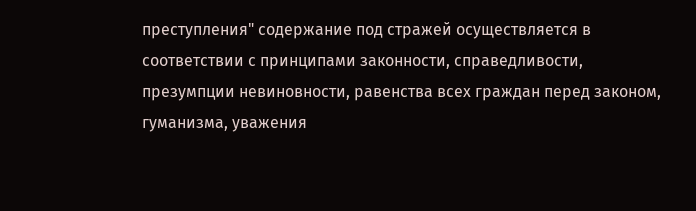преступления" содержание под стражей осуществляется в соответствии с принципами законности, справедливости, презумпции невиновности, равенства всех граждан перед законом, гуманизма, уважения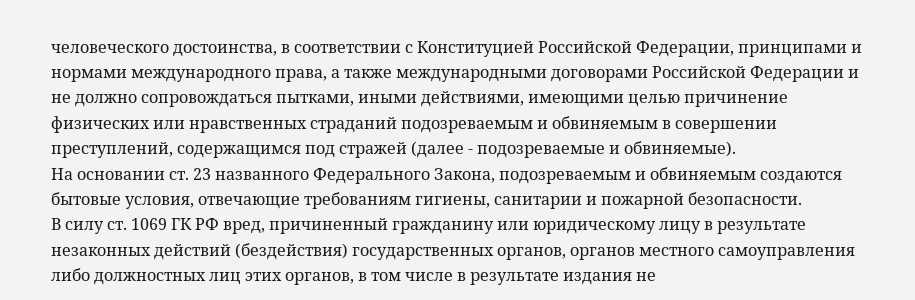человеческого достоинства, в соответствии с Конституцией Российской Федерации, принципами и нормами международного права, а также международными договорами Российской Федерации и не должно сопровождаться пытками, иными действиями, имеющими целью причинение физических или нравственных страданий подозреваемым и обвиняемым в совершении преступлений, содержащимся под стражей (далее - подозреваемые и обвиняемые).
На основании ст. 23 названного Федерального Закона, подозреваемым и обвиняемым создаются бытовые условия, отвечающие требованиям гигиены, санитарии и пожарной безопасности.
В силу ст. 1069 ГК РФ вред, причиненный гражданину или юридическому лицу в результате незаконных действий (бездействия) государственных органов, органов местного самоуправления либо должностных лиц этих органов, в том числе в результате издания не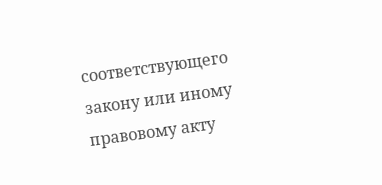соответствующего закону или иному правовому акту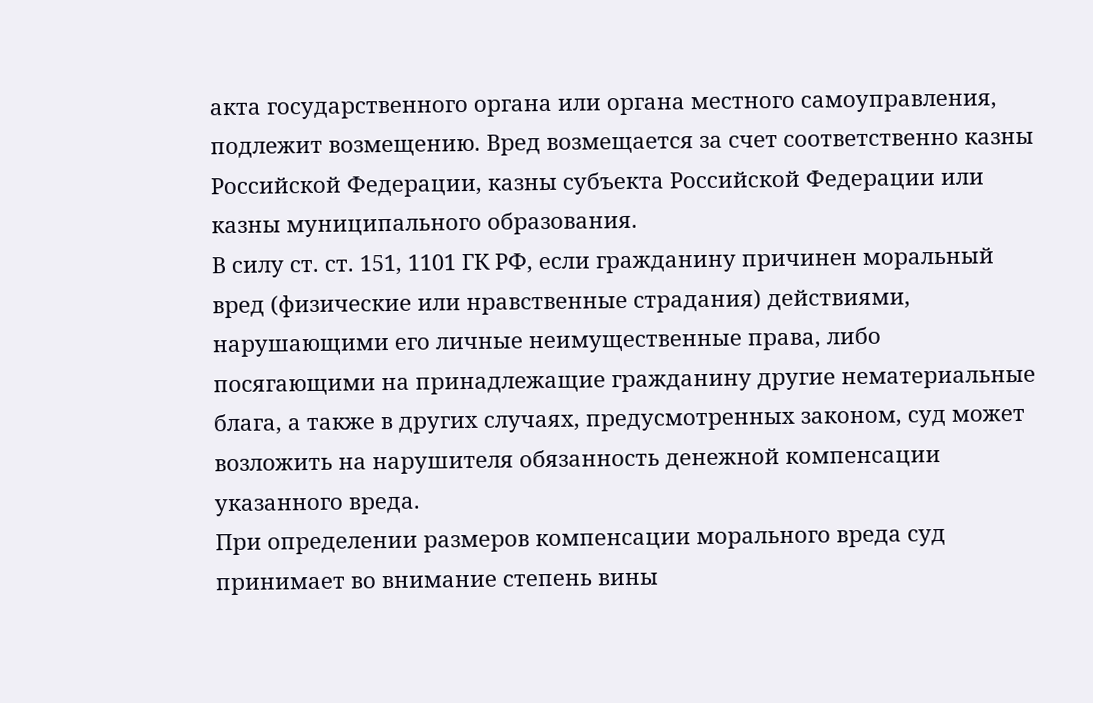акта государственного органа или органа местного самоуправления, подлежит возмещению. Вред возмещается за счет соответственно казны Российской Федерации, казны субъекта Российской Федерации или казны муниципального образования.
В силу ст. ст. 151, 1101 ГК РФ, если гражданину причинен моральный вред (физические или нравственные страдания) действиями, нарушающими его личные неимущественные права, либо посягающими на принадлежащие гражданину другие нематериальные блага, а также в других случаях, предусмотренных законом, суд может возложить на нарушителя обязанность денежной компенсации указанного вреда.
При определении размеров компенсации морального вреда суд принимает во внимание степень вины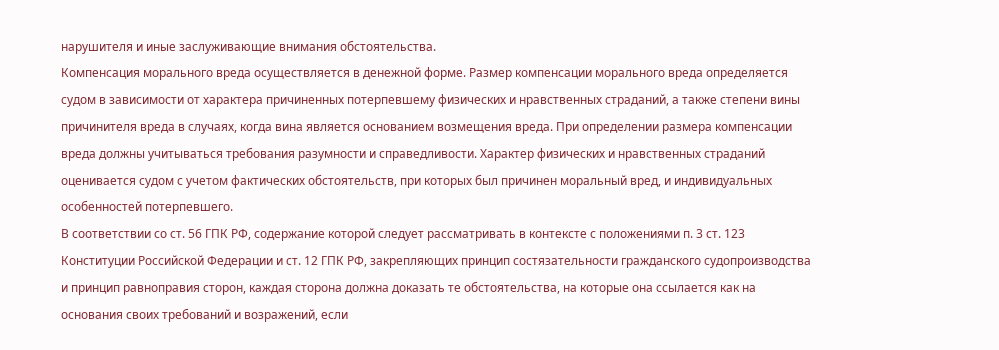нарушителя и иные заслуживающие внимания обстоятельства.
Компенсация морального вреда осуществляется в денежной форме. Размер компенсации морального вреда определяется судом в зависимости от характера причиненных потерпевшему физических и нравственных страданий, а также степени вины причинителя вреда в случаях, когда вина является основанием возмещения вреда. При определении размера компенсации вреда должны учитываться требования разумности и справедливости. Характер физических и нравственных страданий оценивается судом с учетом фактических обстоятельств, при которых был причинен моральный вред, и индивидуальных особенностей потерпевшего.
В соответствии со ст. 56 ГПК РФ, содержание которой следует рассматривать в контексте с положениями п. 3 ст. 123 Конституции Российской Федерации и ст. 12 ГПК РФ, закрепляющих принцип состязательности гражданского судопроизводства и принцип равноправия сторон, каждая сторона должна доказать те обстоятельства, на которые она ссылается как на основания своих требований и возражений, если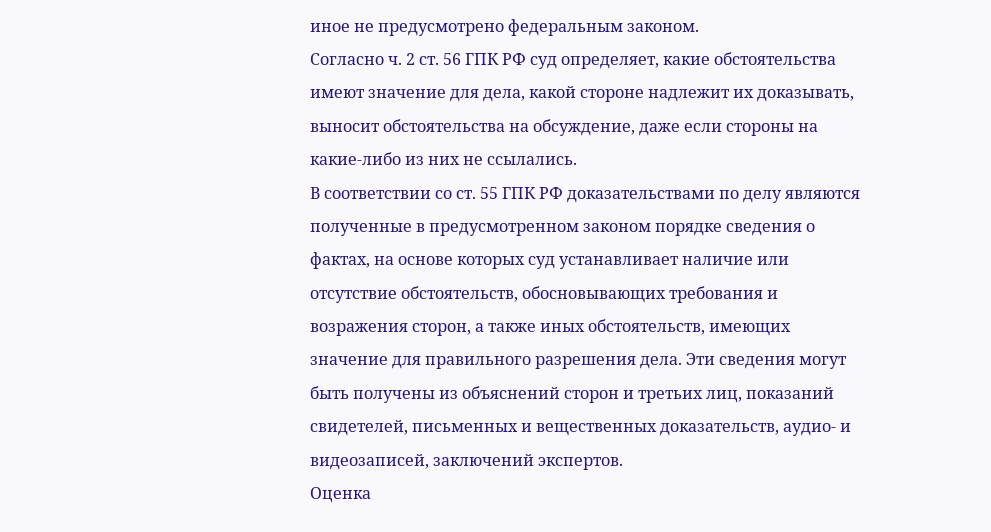иное не предусмотрено федеральным законом.
Согласно ч. 2 ст. 56 ГПК РФ суд определяет, какие обстоятельства имеют значение для дела, какой стороне надлежит их доказывать, выносит обстоятельства на обсуждение, даже если стороны на какие-либо из них не ссылались.
В соответствии со ст. 55 ГПК РФ доказательствами по делу являются полученные в предусмотренном законом порядке сведения о фактах, на основе которых суд устанавливает наличие или отсутствие обстоятельств, обосновывающих требования и возражения сторон, а также иных обстоятельств, имеющих значение для правильного разрешения дела. Эти сведения могут быть получены из объяснений сторон и третьих лиц, показаний свидетелей, письменных и вещественных доказательств, аудио- и видеозаписей, заключений экспертов.
Оценка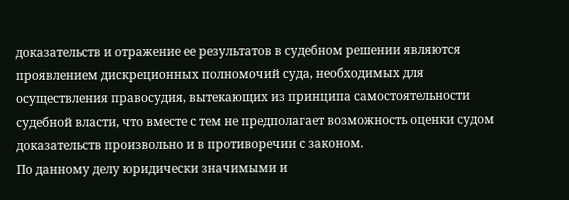доказательств и отражение ее результатов в судебном решении являются проявлением дискреционных полномочий суда, необходимых для осуществления правосудия, вытекающих из принципа самостоятельности судебной власти, что вместе с тем не предполагает возможность оценки судом доказательств произвольно и в противоречии с законом.
По данному делу юридически значимыми и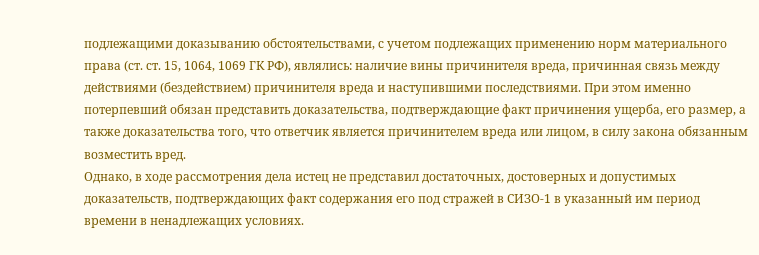подлежащими доказыванию обстоятельствами, с учетом подлежащих применению норм материального права (ст. ст. 15, 1064, 1069 ГК РФ), являлись: наличие вины причинителя вреда, причинная связь между действиями (бездействием) причинителя вреда и наступившими последствиями. При этом именно потерпевший обязан представить доказательства, подтверждающие факт причинения ущерба, его размер, а также доказательства того, что ответчик является причинителем вреда или лицом, в силу закона обязанным возместить вред.
Однако, в ходе рассмотрения дела истец не представил достаточных, достоверных и допустимых доказательств, подтверждающих факт содержания его под стражей в СИЗО-1 в указанный им период времени в ненадлежащих условиях.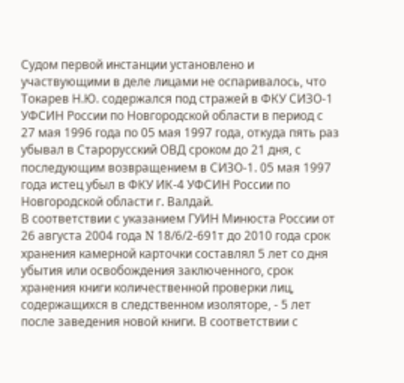Судом первой инстанции установлено и участвующими в деле лицами не оспаривалось, что Токарев Н.Ю. содержался под стражей в ФКУ СИЗО-1 УФСИН России по Новгородской области в период с 27 мая 1996 года по 05 мая 1997 года, откуда пять раз убывал в Старорусский ОВД сроком до 21 дня, с последующим возвращением в СИЗО-1. 05 мая 1997 года истец убыл в ФКУ ИК-4 УФСИН России по Новгородской области г. Валдай.
В соответствии с указанием ГУИН Минюста России от 26 августа 2004 года N 18/6/2-691т до 2010 года срок хранения камерной карточки составлял 5 лет со дня убытия или освобождения заключенного, срок хранения книги количественной проверки лиц, содержащихся в следственном изоляторе, - 5 лет после заведения новой книги. В соответствии с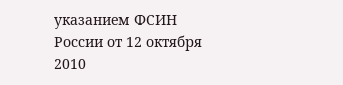указанием ФСИН России от 12 октября 2010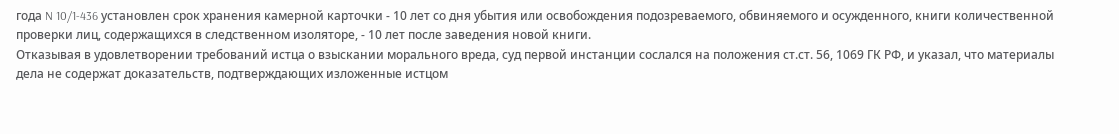года N 10/1-436 установлен срок хранения камерной карточки - 10 лет со дня убытия или освобождения подозреваемого, обвиняемого и осужденного, книги количественной проверки лиц, содержащихся в следственном изоляторе, - 10 лет после заведения новой книги.
Отказывая в удовлетворении требований истца о взыскании морального вреда, суд первой инстанции сослался на положения ст.ст. 56, 1069 ГК РФ, и указал, что материалы дела не содержат доказательств, подтверждающих изложенные истцом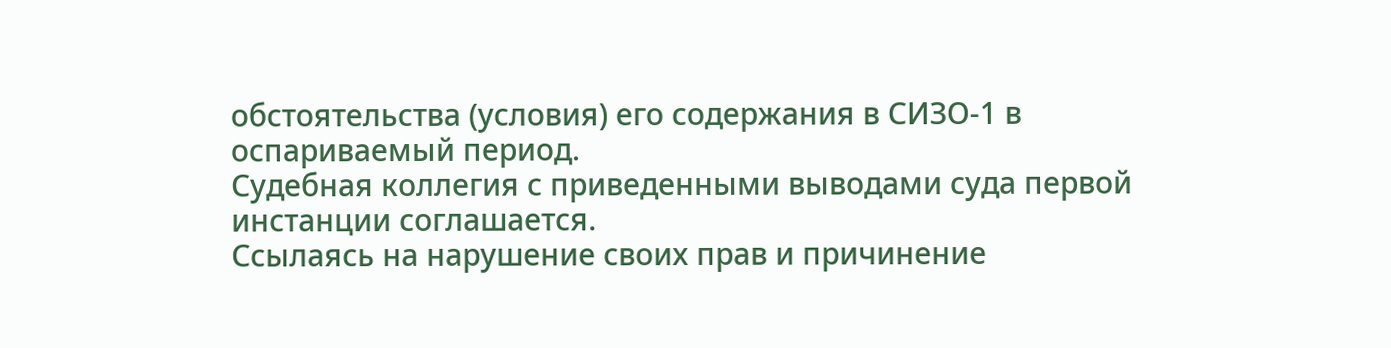обстоятельства (условия) его содержания в СИЗО-1 в оспариваемый период.
Судебная коллегия с приведенными выводами суда первой инстанции соглашается.
Ссылаясь на нарушение своих прав и причинение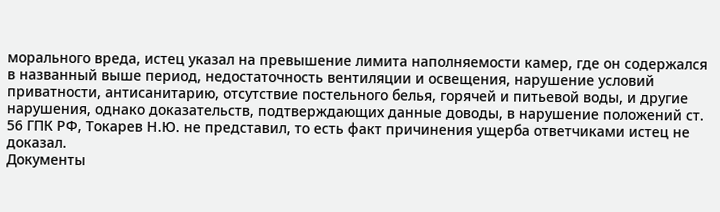морального вреда, истец указал на превышение лимита наполняемости камер, где он содержался в названный выше период, недостаточность вентиляции и освещения, нарушение условий приватности, антисанитарию, отсутствие постельного белья, горячей и питьевой воды, и другие нарушения, однако доказательств, подтверждающих данные доводы, в нарушение положений ст. 56 ГПК РФ, Токарев Н.Ю. не представил, то есть факт причинения ущерба ответчиками истец не доказал.
Документы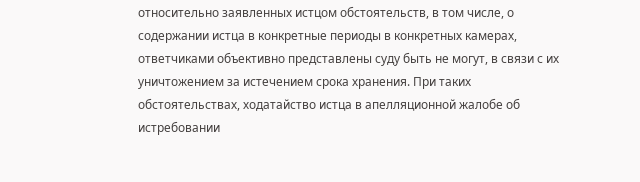относительно заявленных истцом обстоятельств, в том числе, о содержании истца в конкретные периоды в конкретных камерах, ответчиками объективно представлены суду быть не могут, в связи с их уничтожением за истечением срока хранения. При таких обстоятельствах, ходатайство истца в апелляционной жалобе об истребовании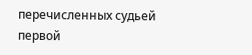перечисленных судьей первой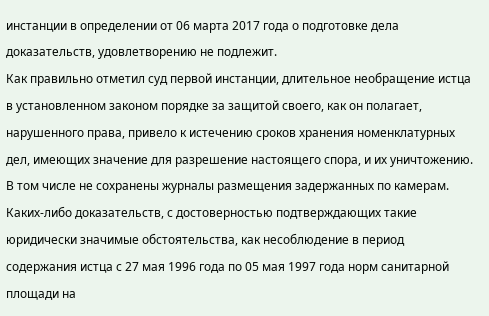инстанции в определении от 06 марта 2017 года о подготовке дела доказательств, удовлетворению не подлежит.
Как правильно отметил суд первой инстанции, длительное необращение истца в установленном законом порядке за защитой своего, как он полагает, нарушенного права, привело к истечению сроков хранения номенклатурных дел, имеющих значение для разрешение настоящего спора, и их уничтожению. В том числе не сохранены журналы размещения задержанных по камерам.
Каких-либо доказательств, с достоверностью подтверждающих такие юридически значимые обстоятельства, как несоблюдение в период содержания истца с 27 мая 1996 года по 05 мая 1997 года норм санитарной площади на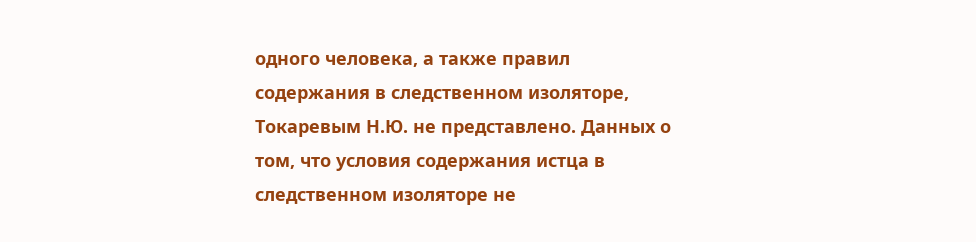одного человека, а также правил содержания в следственном изоляторе, Токаревым Н.Ю. не представлено. Данных о том, что условия содержания истца в следственном изоляторе не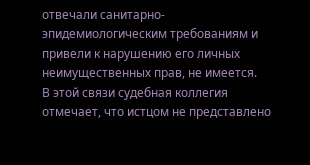отвечали санитарно-эпидемиологическим требованиям и привели к нарушению его личных неимущественных прав, не имеется.
В этой связи судебная коллегия отмечает, что истцом не представлено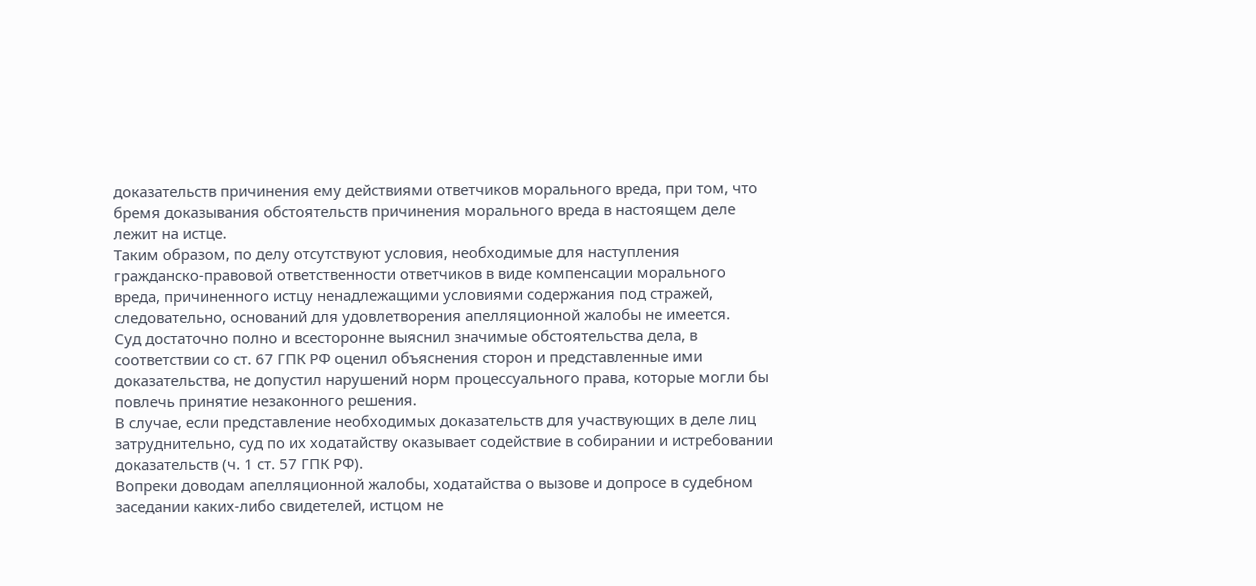доказательств причинения ему действиями ответчиков морального вреда, при том, что бремя доказывания обстоятельств причинения морального вреда в настоящем деле лежит на истце.
Таким образом, по делу отсутствуют условия, необходимые для наступления гражданско-правовой ответственности ответчиков в виде компенсации морального вреда, причиненного истцу ненадлежащими условиями содержания под стражей, следовательно, оснований для удовлетворения апелляционной жалобы не имеется.
Суд достаточно полно и всесторонне выяснил значимые обстоятельства дела, в соответствии со ст. 67 ГПК РФ оценил объяснения сторон и представленные ими доказательства, не допустил нарушений норм процессуального права, которые могли бы повлечь принятие незаконного решения.
В случае, если представление необходимых доказательств для участвующих в деле лиц затруднительно, суд по их ходатайству оказывает содействие в собирании и истребовании доказательств (ч. 1 ст. 57 ГПК РФ).
Вопреки доводам апелляционной жалобы, ходатайства о вызове и допросе в судебном заседании каких-либо свидетелей, истцом не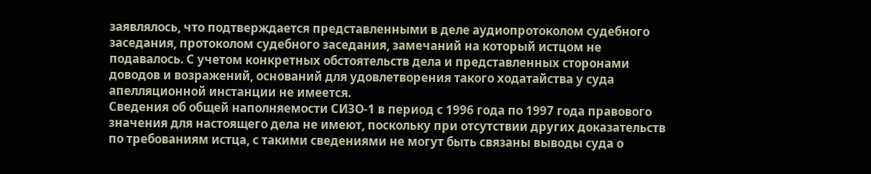заявлялось, что подтверждается представленными в деле аудиопротоколом судебного заседания, протоколом судебного заседания, замечаний на который истцом не подавалось. С учетом конкретных обстоятельств дела и представленных сторонами доводов и возражений, оснований для удовлетворения такого ходатайства у суда апелляционной инстанции не имеется.
Сведения об общей наполняемости СИЗО-1 в период с 1996 года по 1997 года правового значения для настоящего дела не имеют, поскольку при отсутствии других доказательств по требованиям истца, с такими сведениями не могут быть связаны выводы суда о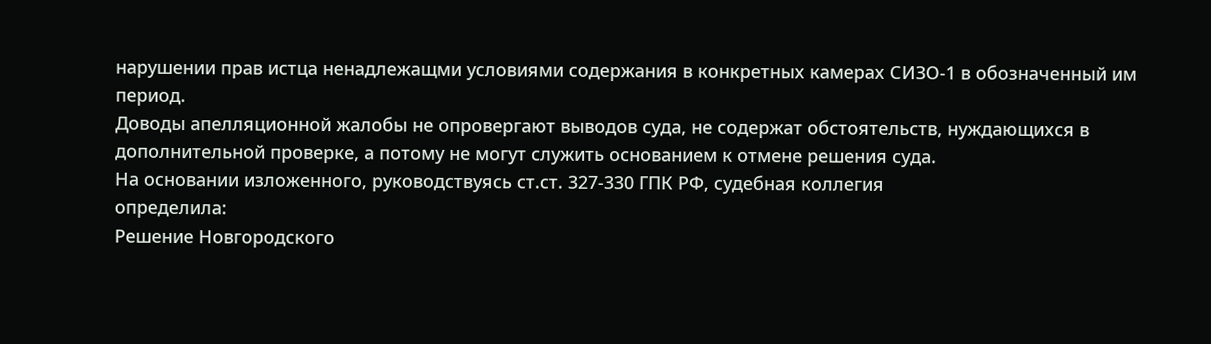нарушении прав истца ненадлежащми условиями содержания в конкретных камерах СИЗО-1 в обозначенный им период.
Доводы апелляционной жалобы не опровергают выводов суда, не содержат обстоятельств, нуждающихся в дополнительной проверке, а потому не могут служить основанием к отмене решения суда.
На основании изложенного, руководствуясь ст.ст. 327-330 ГПК РФ, судебная коллегия
определила:
Решение Новгородского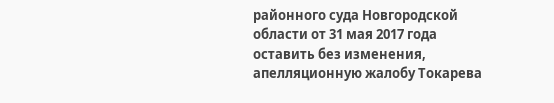районного суда Новгородской области от 31 мая 2017 года оставить без изменения, апелляционную жалобу Токарева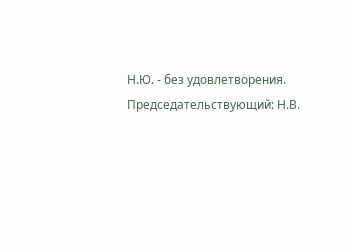Н.Ю. - без удовлетворения.
Председательствующий: Н.В.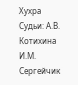Хухра
Судьи: А.В. Котихина
И.М. Сергейчик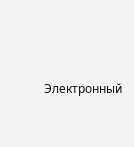Электронный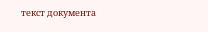текст документа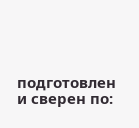подготовлен и сверен по: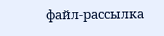файл-рассылка